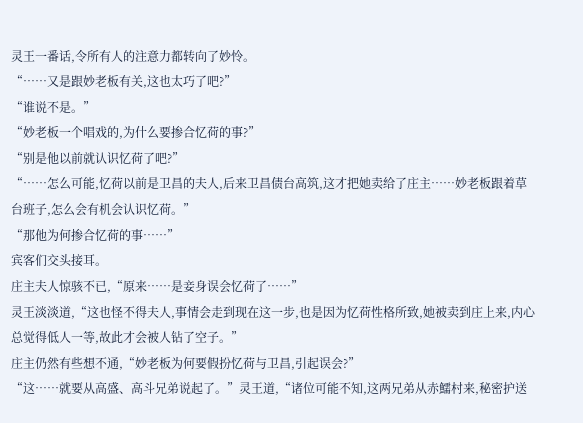灵王一番话,令所有人的注意力都转向了妙怜。
“……又是跟妙老板有关,这也太巧了吧?”
“谁说不是。”
“妙老板一个唱戏的,为什么要掺合忆荷的事?”
“别是他以前就认识忆荷了吧?”
“……怎么可能,忆荷以前是卫昌的夫人,后来卫昌债台高筑,这才把她卖给了庄主……妙老板跟着草台班子,怎么会有机会认识忆荷。”
“那他为何掺合忆荷的事……”
宾客们交头接耳。
庄主夫人惊骇不已,“原来……是妾身误会忆荷了……”
灵王淡淡道,“这也怪不得夫人,事情会走到现在这一步,也是因为忆荷性格所致,她被卖到庄上来,内心总觉得低人一等,故此才会被人钻了空子。”
庄主仍然有些想不通,“妙老板为何要假扮忆荷与卫昌,引起误会?”
“这……就要从高盛、高斗兄弟说起了。”灵王道,“诸位可能不知,这两兄弟从赤鱬村来,秘密护送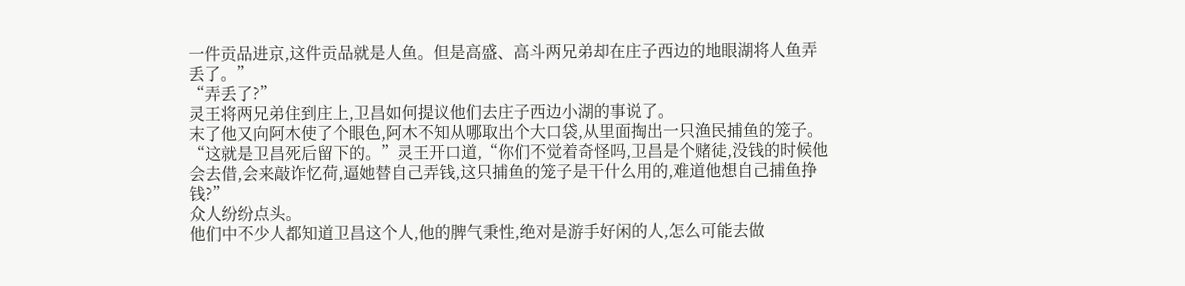一件贡品进京,这件贡品就是人鱼。但是高盛、高斗两兄弟却在庄子西边的地眼湖将人鱼弄丢了。”
“弄丢了?”
灵王将两兄弟住到庄上,卫昌如何提议他们去庄子西边小湖的事说了。
末了他又向阿木使了个眼色,阿木不知从哪取出个大口袋,从里面掏出一只渔民捕鱼的笼子。
“这就是卫昌死后留下的。”灵王开口道,“你们不觉着奇怪吗,卫昌是个赌徒,没钱的时候他会去借,会来敲诈忆荷,逼她替自己弄钱,这只捕鱼的笼子是干什么用的,难道他想自己捕鱼挣钱?”
众人纷纷点头。
他们中不少人都知道卫昌这个人,他的脾气秉性,绝对是游手好闲的人,怎么可能去做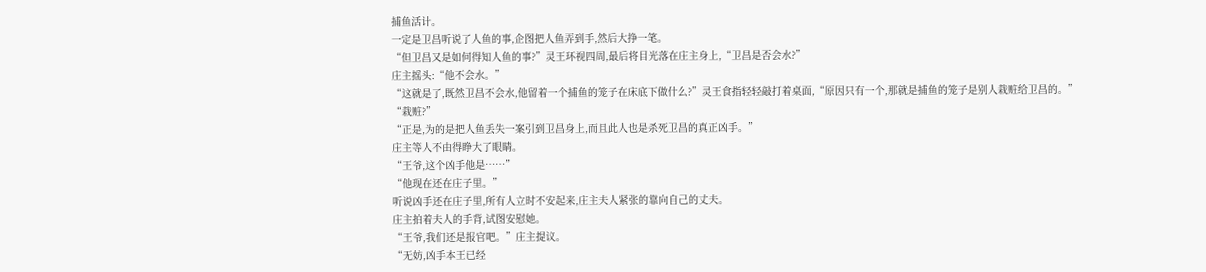捕鱼活计。
一定是卫昌听说了人鱼的事,企图把人鱼弄到手,然后大挣一笔。
“但卫昌又是如何得知人鱼的事?”灵王环视四周,最后将目光落在庄主身上,“卫昌是否会水?”
庄主摇头:“他不会水。”
“这就是了,既然卫昌不会水,他留着一个捕鱼的笼子在床底下做什么?”灵王食指轻轻敲打着桌面,“原因只有一个,那就是捕鱼的笼子是别人栽赃给卫昌的。”
“栽赃?”
“正是,为的是把人鱼丢失一案引到卫昌身上,而且此人也是杀死卫昌的真正凶手。”
庄主等人不由得睁大了眼睛。
“王爷,这个凶手他是……”
“他现在还在庄子里。”
听说凶手还在庄子里,所有人立时不安起来,庄主夫人紧张的靠向自己的丈夫。
庄主拍着夫人的手背,试图安慰她。
“王爷,我们还是报官吧。”庄主提议。
“无妨,凶手本王已经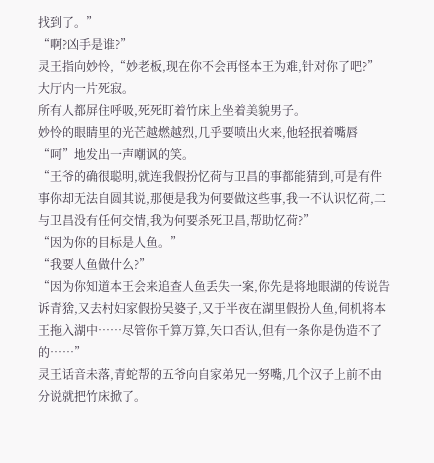找到了。”
“啊?凶手是谁?”
灵王指向妙怜,“妙老板,现在你不会再怪本王为难,针对你了吧?”
大厅内一片死寂。
所有人都屏住呼吸,死死盯着竹床上坐着美貌男子。
妙怜的眼睛里的光芒越燃越烈,几乎要喷出火来,他轻抿着嘴唇“呵”地发出一声嘲讽的笑。
“王爷的确很聪明,就连我假扮忆荷与卫昌的事都能猜到,可是有件事你却无法自圆其说,那便是我为何要做这些事,我一不认识忆荷,二与卫昌没有任何交情,我为何要杀死卫昌,帮助忆荷?”
“因为你的目标是人鱼。”
“我要人鱼做什么?”
“因为你知道本王会来追查人鱼丢失一案,你先是将地眼湖的传说告诉青猞,又去村妇家假扮吴婆子,又于半夜在湖里假扮人鱼,伺机将本王拖入湖中……尽管你千算万算,矢口否认,但有一条你是伪造不了的……”
灵王话音未落,青蛇帮的五爷向自家弟兄一努嘴,几个汉子上前不由分说就把竹床掀了。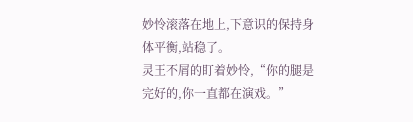妙怜滚落在地上,下意识的保持身体平衡,站稳了。
灵王不屑的盯着妙怜,“你的腿是完好的,你一直都在演戏。”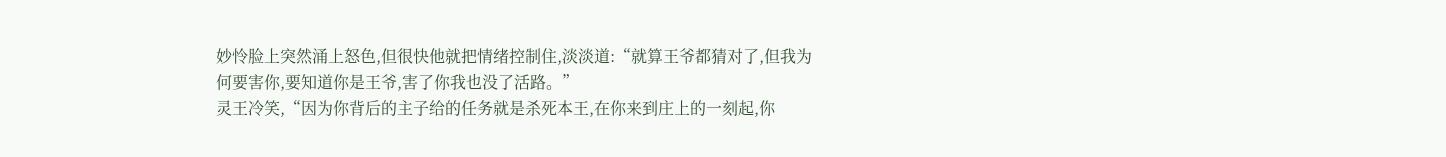妙怜脸上突然涌上怒色,但很快他就把情绪控制住,淡淡道:“就算王爷都猜对了,但我为何要害你,要知道你是王爷,害了你我也没了活路。”
灵王冷笑,“因为你背后的主子给的任务就是杀死本王,在你来到庄上的一刻起,你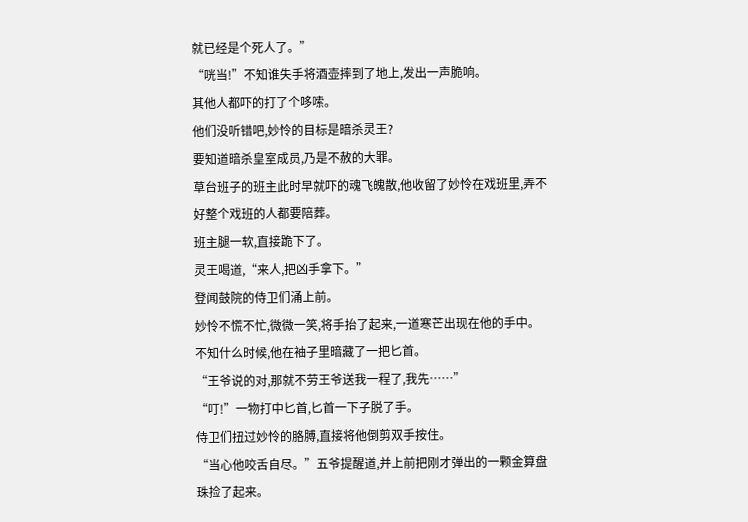就已经是个死人了。”
“咣当!”不知谁失手将酒壶摔到了地上,发出一声脆响。
其他人都吓的打了个哆嗦。
他们没听错吧,妙怜的目标是暗杀灵王?
要知道暗杀皇室成员,乃是不赦的大罪。
草台班子的班主此时早就吓的魂飞魄散,他收留了妙怜在戏班里,弄不好整个戏班的人都要陪葬。
班主腿一软,直接跪下了。
灵王喝道,“来人,把凶手拿下。”
登闻鼓院的侍卫们涌上前。
妙怜不慌不忙,微微一笑,将手抬了起来,一道寒芒出现在他的手中。
不知什么时候,他在袖子里暗藏了一把匕首。
“王爷说的对,那就不劳王爷送我一程了,我先……”
“叮!”一物打中匕首,匕首一下子脱了手。
侍卫们扭过妙怜的胳膊,直接将他倒剪双手按住。
“当心他咬舌自尽。”五爷提醒道,并上前把刚才弹出的一颗金算盘珠捡了起来。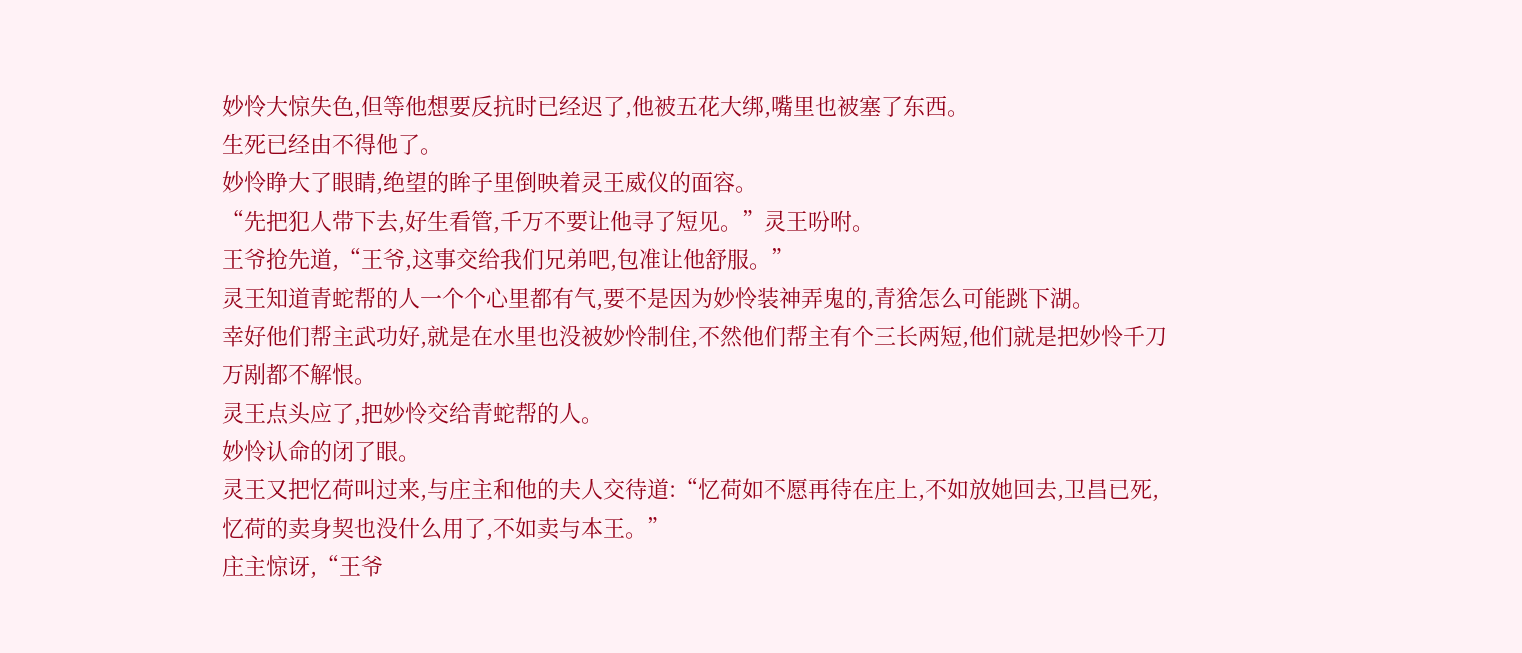妙怜大惊失色,但等他想要反抗时已经迟了,他被五花大绑,嘴里也被塞了东西。
生死已经由不得他了。
妙怜睁大了眼睛,绝望的眸子里倒映着灵王威仪的面容。
“先把犯人带下去,好生看管,千万不要让他寻了短见。”灵王吩咐。
王爷抢先道,“王爷,这事交给我们兄弟吧,包准让他舒服。”
灵王知道青蛇帮的人一个个心里都有气,要不是因为妙怜装神弄鬼的,青猞怎么可能跳下湖。
幸好他们帮主武功好,就是在水里也没被妙怜制住,不然他们帮主有个三长两短,他们就是把妙怜千刀万剐都不解恨。
灵王点头应了,把妙怜交给青蛇帮的人。
妙怜认命的闭了眼。
灵王又把忆荷叫过来,与庄主和他的夫人交待道:“忆荷如不愿再待在庄上,不如放她回去,卫昌已死,忆荷的卖身契也没什么用了,不如卖与本王。”
庄主惊讶,“王爷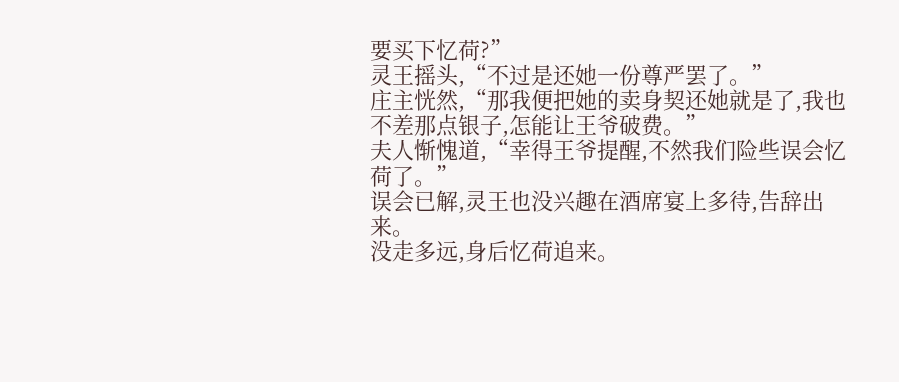要买下忆荷?”
灵王摇头,“不过是还她一份尊严罢了。”
庄主恍然,“那我便把她的卖身契还她就是了,我也不差那点银子,怎能让王爷破费。”
夫人惭愧道,“幸得王爷提醒,不然我们险些误会忆荷了。”
误会已解,灵王也没兴趣在酒席宴上多待,告辞出来。
没走多远,身后忆荷追来。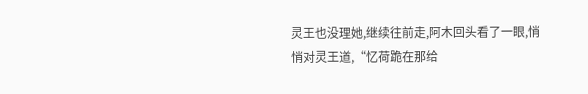灵王也没理她,继续往前走,阿木回头看了一眼,悄悄对灵王道,“忆荷跪在那给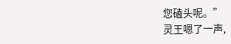您磕头呢。”
灵王嗯了一声,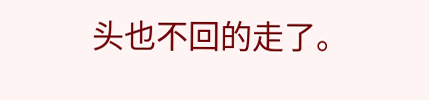头也不回的走了。